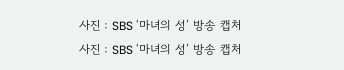사진 : SBS ‘마녀의 성’ 방송 캡처
사진 : SBS ‘마녀의 성’ 방송 캡처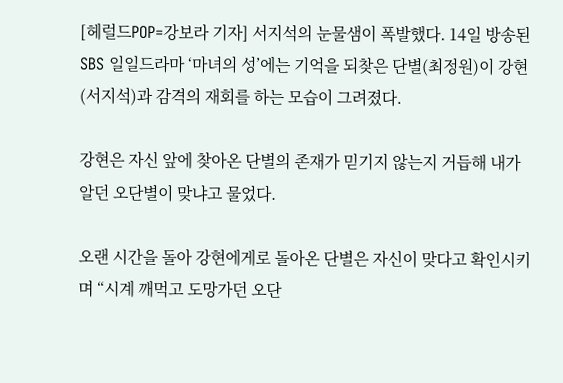[헤럴드POP=강보라 기자] 서지석의 눈물샘이 폭발했다. 14일 방송된 SBS 일일드라마 ‘마녀의 성’에는 기억을 되찾은 단별(최정원)이 강현(서지석)과 감격의 재회를 하는 모습이 그려졌다.

강현은 자신 앞에 찾아온 단별의 존재가 믿기지 않는지 거듭해 내가 알던 오단별이 맞냐고 물었다.

오랜 시간을 돌아 강현에게로 돌아온 단별은 자신이 맞다고 확인시키며 “시계 깨먹고 도망가던 오단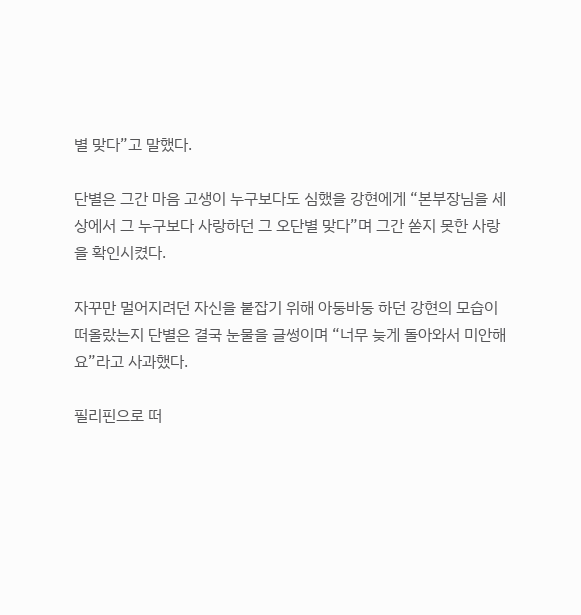별 맞다”고 말했다.

단별은 그간 마음 고생이 누구보다도 심했을 강현에게 “본부장님을 세상에서 그 누구보다 사랑하던 그 오단별 맞다”며 그간 쏟지 못한 사랑을 확인시켰다.

자꾸만 멀어지려던 자신을 붙잡기 위해 아둥바둥 하던 강현의 모습이 떠올랐는지 단별은 결국 눈물을 글썽이며 “너무 늦게 돌아와서 미안해요”라고 사과했다.

필리핀으로 떠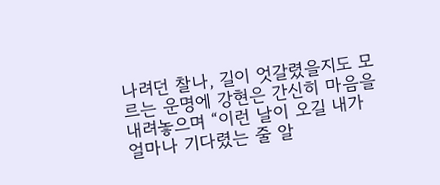나려던 찰나, 길이 엇갈렸을지도 모르는 운명에 강현은 간신히 마음을 내려놓으며 “이런 날이 오길 내가 얼마나 기다렸는 줄 알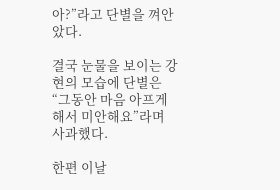아?”라고 단별을 껴안았다.

결국 눈물을 보이는 강현의 모습에 단별은 “그동안 마음 아프게 해서 미안해요”라며 사과했다.

한편 이날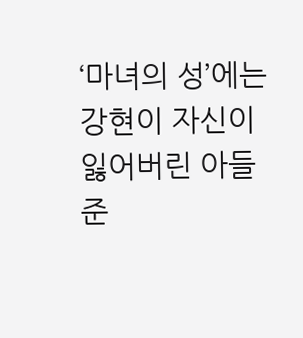‘마녀의 성’에는 강현이 자신이 잃어버린 아들 준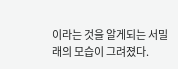이라는 것을 알게되는 서밀래의 모습이 그려졌다.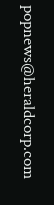popnews@heraldcorp.com